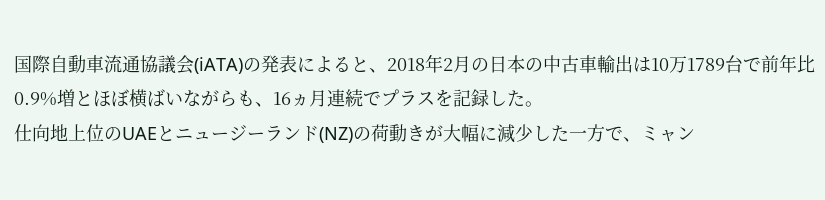国際自動車流通協議会(iATA)の発表によると、2018年2月の日本の中古車輸出は10万1789台で前年比0.9%増とほぼ横ばいながらも、16ヵ月連続でプラスを記録した。
仕向地上位のUAEとニュージーランド(NZ)の荷動きが大幅に減少した一方で、ミャン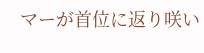マーが首位に返り咲い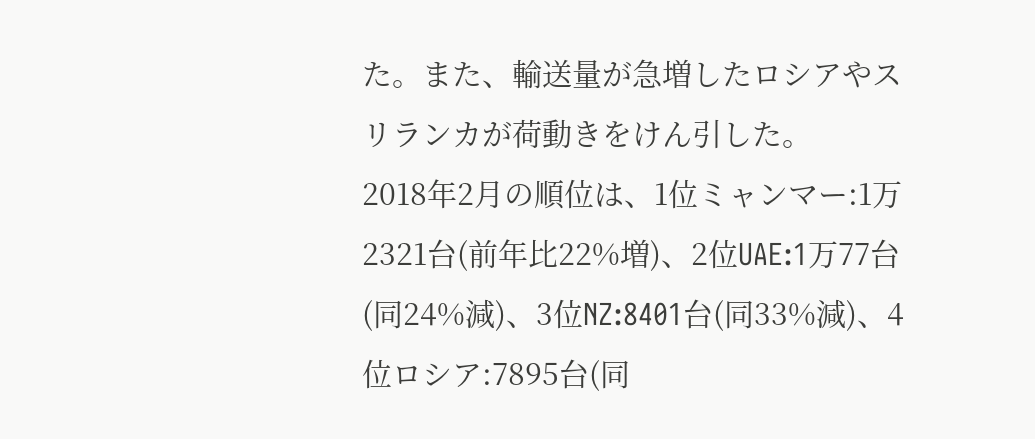た。また、輸送量が急増したロシアやスリランカが荷動きをけん引した。
2018年2月の順位は、1位ミャンマー:1万2321台(前年比22%増)、2位UAE:1万77台(同24%減)、3位NZ:8401台(同33%減)、4位ロシア:7895台(同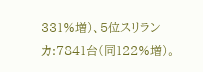331%増)、5位スリランカ:7841台(同122%増)。